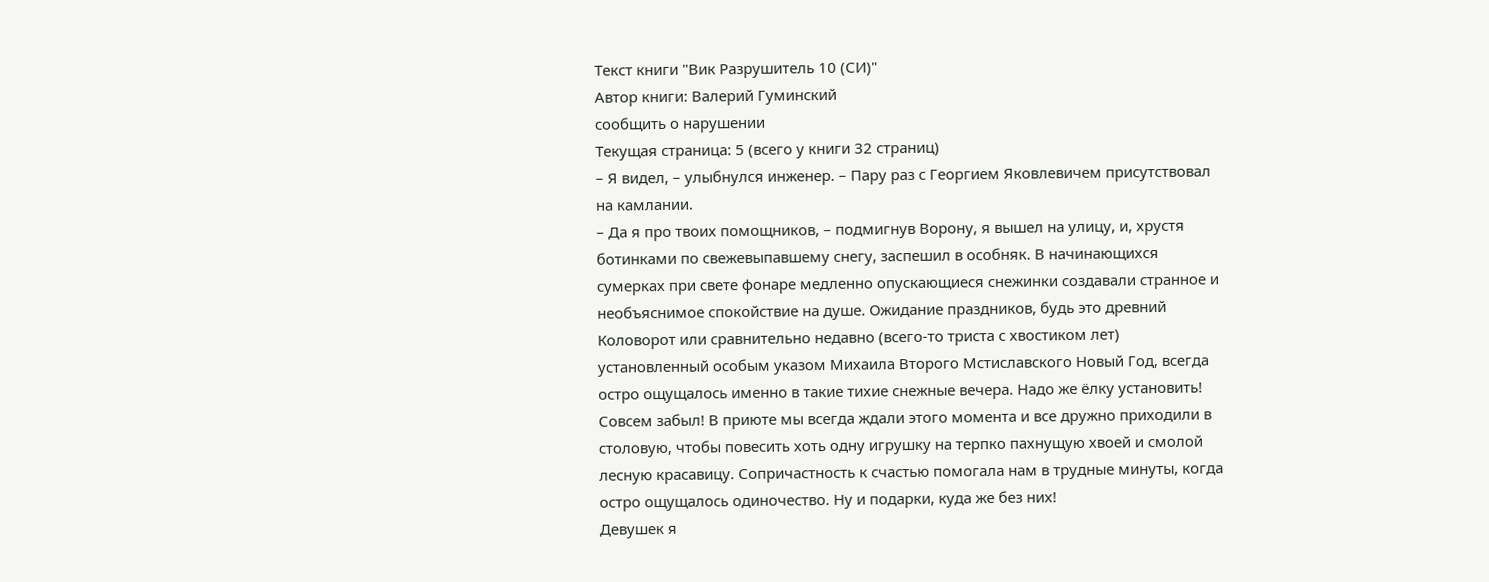Текст книги "Вик Разрушитель 10 (СИ)"
Автор книги: Валерий Гуминский
сообщить о нарушении
Текущая страница: 5 (всего у книги 32 страниц)
– Я видел, – улыбнулся инженер. – Пару раз с Георгием Яковлевичем присутствовал на камлании.
– Да я про твоих помощников, – подмигнув Ворону, я вышел на улицу, и, хрустя ботинками по свежевыпавшему снегу, заспешил в особняк. В начинающихся сумерках при свете фонаре медленно опускающиеся снежинки создавали странное и необъяснимое спокойствие на душе. Ожидание праздников, будь это древний Коловорот или сравнительно недавно (всего-то триста с хвостиком лет) установленный особым указом Михаила Второго Мстиславского Новый Год, всегда остро ощущалось именно в такие тихие снежные вечера. Надо же ёлку установить! Совсем забыл! В приюте мы всегда ждали этого момента и все дружно приходили в столовую, чтобы повесить хоть одну игрушку на терпко пахнущую хвоей и смолой лесную красавицу. Сопричастность к счастью помогала нам в трудные минуты, когда остро ощущалось одиночество. Ну и подарки, куда же без них!
Девушек я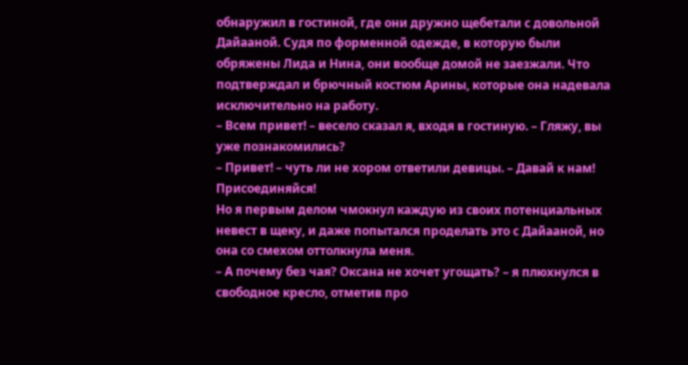обнаружил в гостиной, где они дружно щебетали с довольной Дайааной. Судя по форменной одежде, в которую были обряжены Лида и Нина, они вообще домой не заезжали. Что подтверждал и брючный костюм Арины, которые она надевала исключительно на работу.
– Всем привет! – весело сказал я, входя в гостиную. – Гляжу, вы уже познакомились?
– Привет! – чуть ли не хором ответили девицы. – Давай к нам! Присоединяйся!
Но я первым делом чмокнул каждую из своих потенциальных невест в щеку, и даже попытался проделать это с Дайааной, но она со смехом оттолкнула меня.
– А почему без чая? Оксана не хочет угощать? – я плюхнулся в свободное кресло, отметив про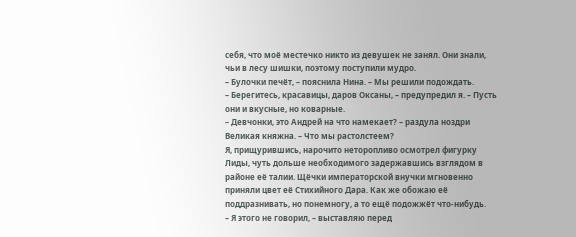себя, что моё местечко никто из девушек не занял. Они знали, чьи в лесу шишки, поэтому поступили мудро.
– Булочки печёт, – пояснила Нина. – Мы решили подождать.
– Берегитесь, красавицы, даров Оксаны, – предупредил я. – Пусть они и вкусные, но коварные.
– Девчонки, это Андрей на что намекает? – раздула ноздри Великая княжна. – Что мы растолстеем?
Я, прищурившись, нарочито неторопливо осмотрел фигурку Лиды, чуть дольше необходимого задержавшись взглядом в районе её талии. Щёчки императорской внучки мгновенно приняли цвет её Стихийного Дара. Как же обожаю её поддразнивать, но понемногу, а то ещё подожжёт что-нибудь.
– Я этого не говорил, – выставляю перед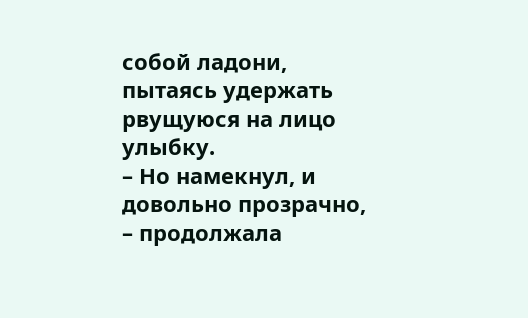собой ладони, пытаясь удержать рвущуюся на лицо улыбку.
– Но намекнул, и довольно прозрачно, – продолжала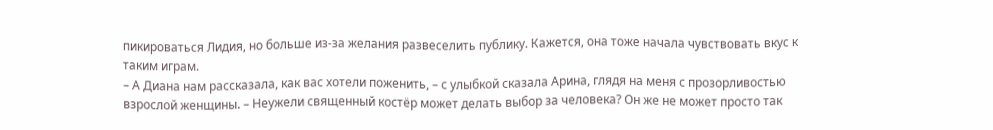пикироваться Лидия, но больше из-за желания развеселить публику. Кажется, она тоже начала чувствовать вкус к таким играм.
– А Диана нам рассказала, как вас хотели поженить, – с улыбкой сказала Арина, глядя на меня с прозорливостью взрослой женщины. – Неужели священный костёр может делать выбор за человека? Он же не может просто так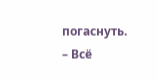погаснуть.
– Всё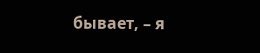бывает, – я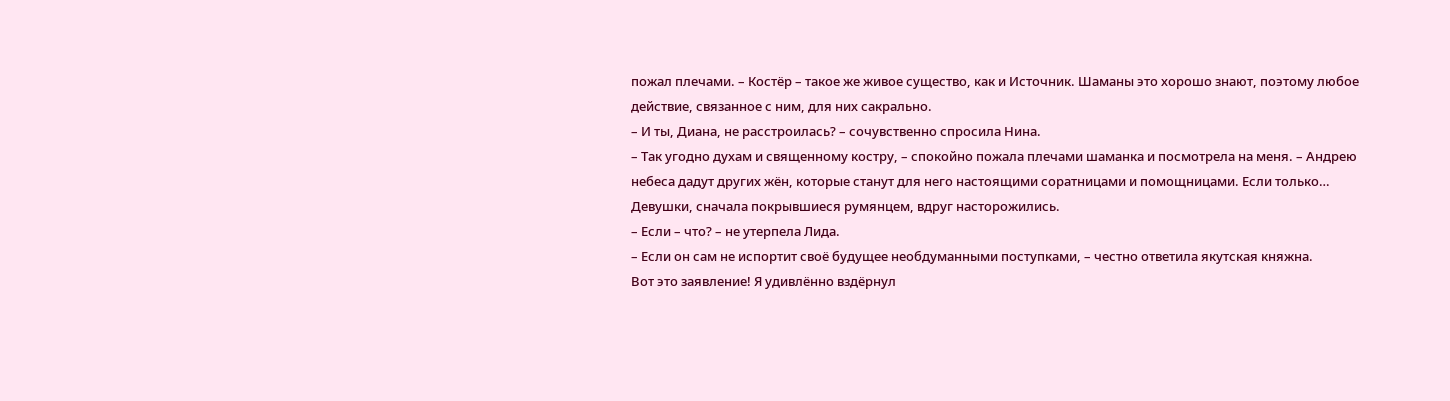пожал плечами. – Костёр – такое же живое существо, как и Источник. Шаманы это хорошо знают, поэтому любое действие, связанное с ним, для них сакрально.
– И ты, Диана, не расстроилась? – сочувственно спросила Нина.
– Так угодно духам и священному костру, – спокойно пожала плечами шаманка и посмотрела на меня. – Андрею небеса дадут других жён, которые станут для него настоящими соратницами и помощницами. Если только…
Девушки, сначала покрывшиеся румянцем, вдруг насторожились.
– Если – что? – не утерпела Лида.
– Если он сам не испортит своё будущее необдуманными поступками, – честно ответила якутская княжна.
Вот это заявление! Я удивлённо вздёрнул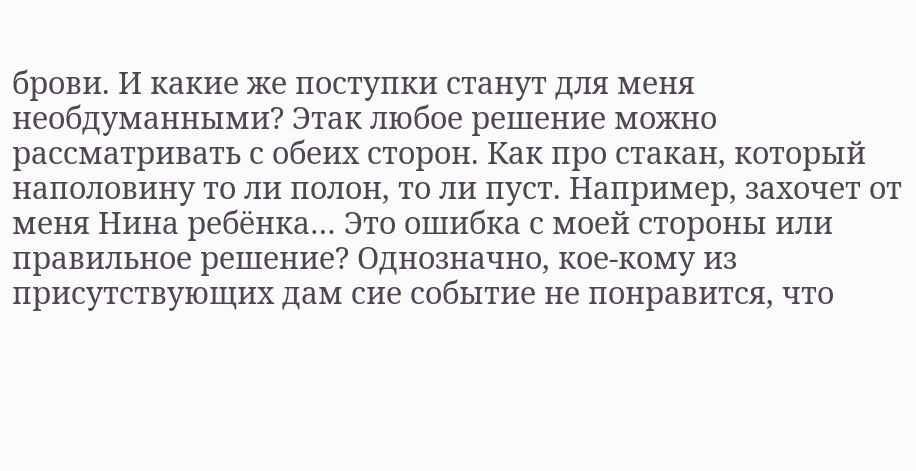брови. И какие же поступки станут для меня необдуманными? Этак любое решение можно рассматривать с обеих сторон. Как про стакан, который наполовину то ли полон, то ли пуст. Например, захочет от меня Нина ребёнка… Это ошибка с моей стороны или правильное решение? Однозначно, кое-кому из присутствующих дам сие событие не понравится, что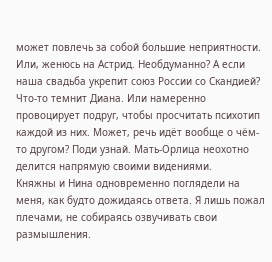может повлечь за собой большие неприятности. Или, женюсь на Астрид. Необдуманно? А если наша свадьба укрепит союз России со Скандией? Что-то темнит Диана. Или намеренно провоцирует подруг, чтобы просчитать психотип каждой из них. Может, речь идёт вообще о чём-то другом? Поди узнай. Мать-Орлица неохотно делится напрямую своими видениями.
Княжны и Нина одновременно поглядели на меня, как будто дожидаясь ответа. Я лишь пожал плечами, не собираясь озвучивать свои размышления.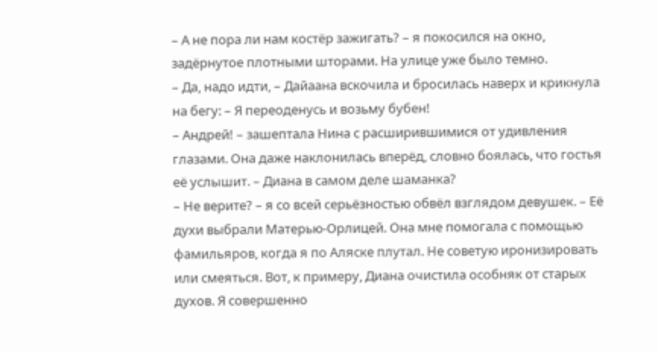– А не пора ли нам костёр зажигать? – я покосился на окно, задёрнутое плотными шторами. На улице уже было темно.
– Да, надо идти, – Дайаана вскочила и бросилась наверх и крикнула на бегу: – Я переоденусь и возьму бубен!
– Андрей! – зашептала Нина с расширившимися от удивления глазами. Она даже наклонилась вперёд, словно боялась, что гостья её услышит. – Диана в самом деле шаманка?
– Не верите? – я со всей серьёзностью обвёл взглядом девушек. – Её духи выбрали Матерью-Орлицей. Она мне помогала с помощью фамильяров, когда я по Аляске плутал. Не советую иронизировать или смеяться. Вот, к примеру, Диана очистила особняк от старых духов. Я совершенно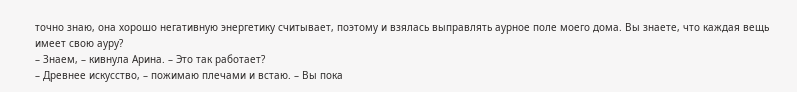точно знаю, она хорошо негативную энергетику считывает, поэтому и взялась выправлять аурное поле моего дома. Вы знаете, что каждая вещь имеет свою ауру?
– Знаем, – кивнула Арина. – Это так работает?
– Древнее искусство, – пожимаю плечами и встаю. – Вы пока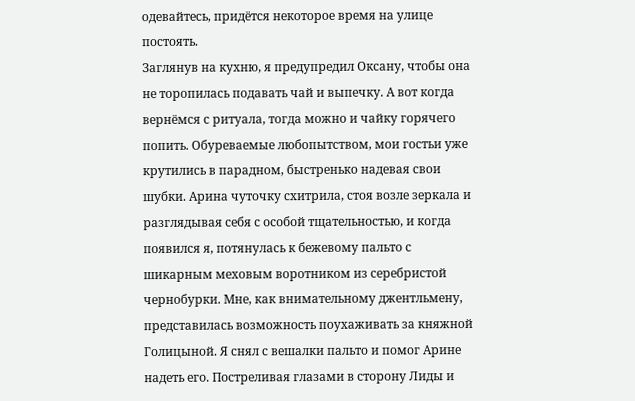одевайтесь, придётся некоторое время на улице постоять.
Заглянув на кухню, я предупредил Оксану, чтобы она не торопилась подавать чай и выпечку. А вот когда вернёмся с ритуала, тогда можно и чайку горячего попить. Обуреваемые любопытством, мои гостьи уже крутились в парадном, быстренько надевая свои шубки. Арина чуточку схитрила, стоя возле зеркала и разглядывая себя с особой тщательностью, и когда появился я, потянулась к бежевому пальто с шикарным меховым воротником из серебристой чернобурки. Мне, как внимательному джентльмену, представилась возможность поухаживать за княжной Голицыной. Я снял с вешалки пальто и помог Арине надеть его. Постреливая глазами в сторону Лиды и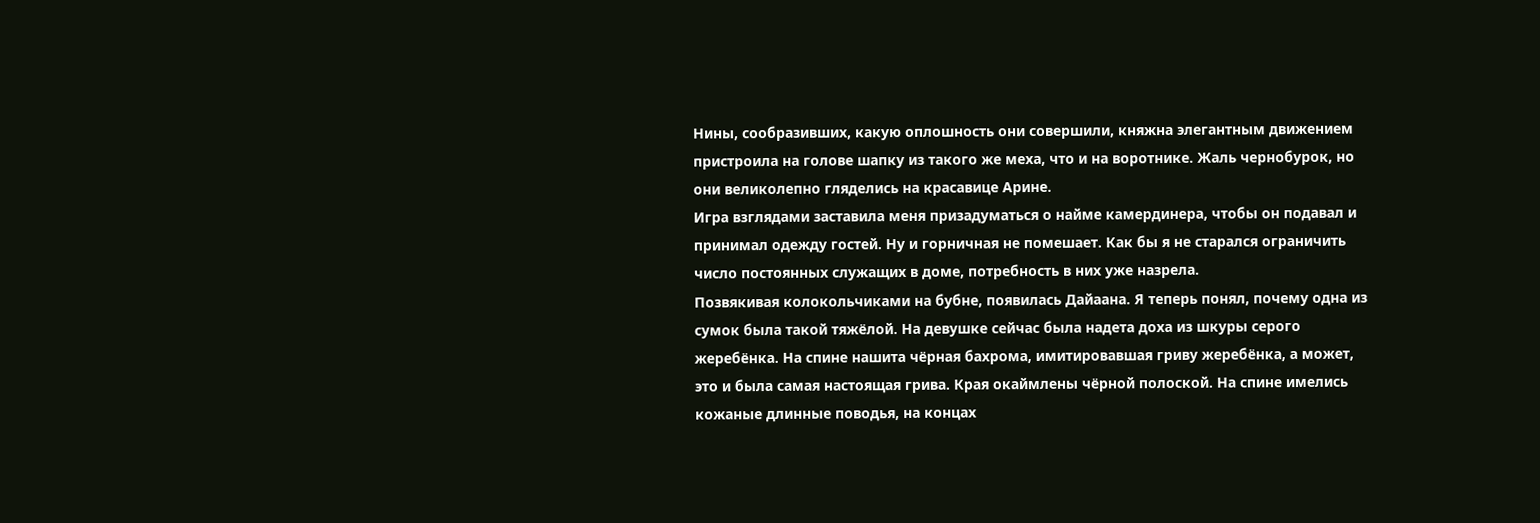Нины, сообразивших, какую оплошность они совершили, княжна элегантным движением пристроила на голове шапку из такого же меха, что и на воротнике. Жаль чернобурок, но они великолепно гляделись на красавице Арине.
Игра взглядами заставила меня призадуматься о найме камердинера, чтобы он подавал и принимал одежду гостей. Ну и горничная не помешает. Как бы я не старался ограничить число постоянных служащих в доме, потребность в них уже назрела.
Позвякивая колокольчиками на бубне, появилась Дайаана. Я теперь понял, почему одна из сумок была такой тяжёлой. На девушке сейчас была надета доха из шкуры серого жеребёнка. На спине нашита чёрная бахрома, имитировавшая гриву жеребёнка, а может, это и была самая настоящая грива. Края окаймлены чёрной полоской. На спине имелись кожаные длинные поводья, на концах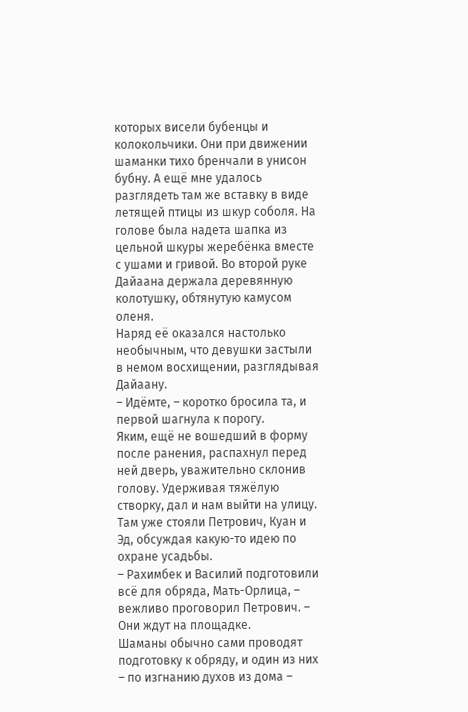которых висели бубенцы и колокольчики. Они при движении шаманки тихо бренчали в унисон бубну. А ещё мне удалось разглядеть там же вставку в виде летящей птицы из шкур соболя. На голове была надета шапка из цельной шкуры жеребёнка вместе с ушами и гривой. Во второй руке Дайаана держала деревянную колотушку, обтянутую камусом оленя.
Наряд её оказался настолько необычным, что девушки застыли в немом восхищении, разглядывая Дайаану.
– Идёмте, – коротко бросила та, и первой шагнула к порогу.
Яким, ещё не вошедший в форму после ранения, распахнул перед ней дверь, уважительно склонив голову. Удерживая тяжёлую створку, дал и нам выйти на улицу. Там уже стояли Петрович, Куан и Эд, обсуждая какую-то идею по охране усадьбы.
– Рахимбек и Василий подготовили всё для обряда, Мать-Орлица, – вежливо проговорил Петрович. – Они ждут на площадке.
Шаманы обычно сами проводят подготовку к обряду, и один из них – по изгнанию духов из дома –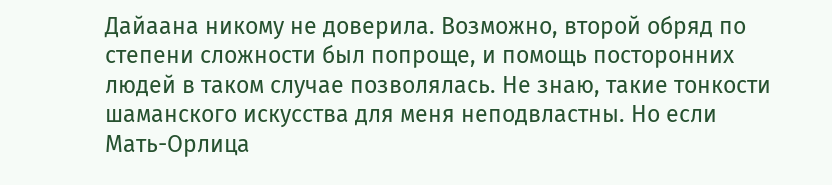Дайаана никому не доверила. Возможно, второй обряд по степени сложности был попроще, и помощь посторонних людей в таком случае позволялась. Не знаю, такие тонкости шаманского искусства для меня неподвластны. Но если Мать-Орлица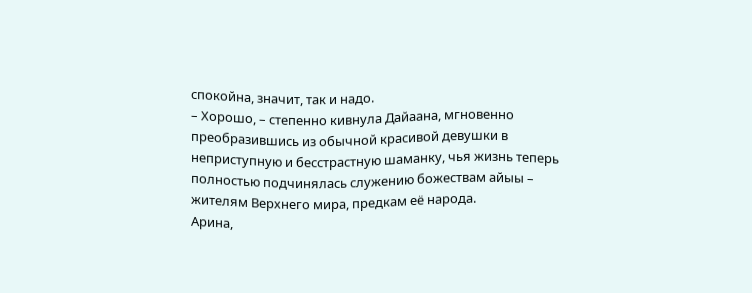спокойна, значит, так и надо.
– Хорошо, – степенно кивнула Дайаана, мгновенно преобразившись из обычной красивой девушки в неприступную и бесстрастную шаманку, чья жизнь теперь полностью подчинялась служению божествам айыы – жителям Верхнего мира, предкам её народа.
Арина,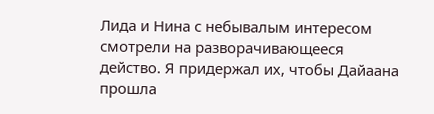Лида и Нина с небывалым интересом смотрели на разворачивающееся действо. Я придержал их, чтобы Дайаана прошла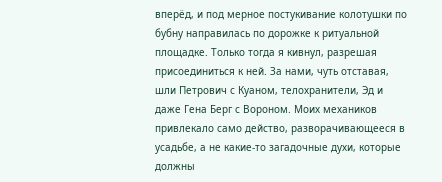вперёд, и под мерное постукивание колотушки по бубну направилась по дорожке к ритуальной площадке. Только тогда я кивнул, разрешая присоединиться к ней. За нами, чуть отставая, шли Петрович с Куаном, телохранители, Эд и даже Гена Берг с Вороном. Моих механиков привлекало само действо, разворачивающееся в усадьбе, а не какие-то загадочные духи, которые должны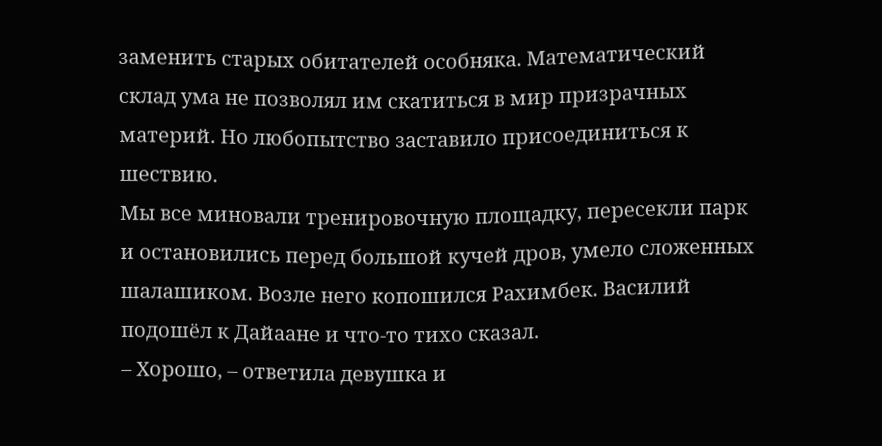заменить старых обитателей особняка. Математический склад ума не позволял им скатиться в мир призрачных материй. Но любопытство заставило присоединиться к шествию.
Мы все миновали тренировочную площадку, пересекли парк и остановились перед большой кучей дров, умело сложенных шалашиком. Возле него копошился Рахимбек. Василий подошёл к Дайаане и что-то тихо сказал.
– Хорошо, – ответила девушка и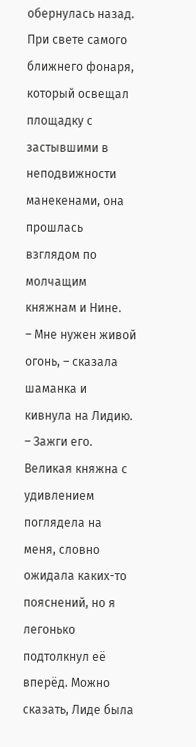обернулась назад. При свете самого ближнего фонаря, который освещал площадку с застывшими в неподвижности манекенами, она прошлась взглядом по молчащим княжнам и Нине.
– Мне нужен живой огонь, – сказала шаманка и кивнула на Лидию. – Зажги его.
Великая княжна с удивлением поглядела на меня, словно ожидала каких-то пояснений, но я легонько подтолкнул её вперёд. Можно сказать, Лиде была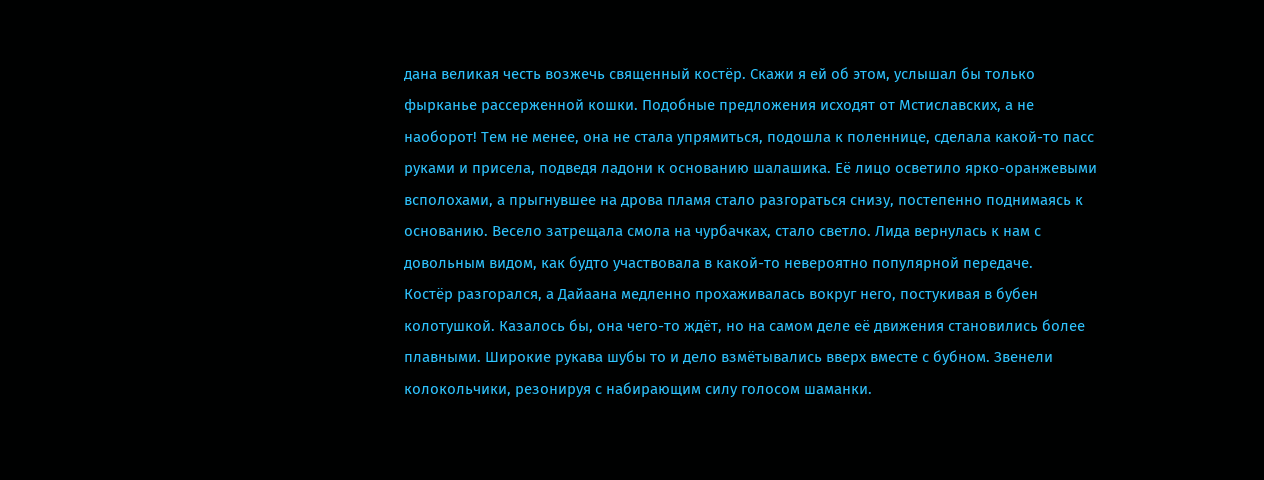дана великая честь возжечь священный костёр. Скажи я ей об этом, услышал бы только фырканье рассерженной кошки. Подобные предложения исходят от Мстиславских, а не наоборот! Тем не менее, она не стала упрямиться, подошла к поленнице, сделала какой-то пасс руками и присела, подведя ладони к основанию шалашика. Её лицо осветило ярко-оранжевыми всполохами, а прыгнувшее на дрова пламя стало разгораться снизу, постепенно поднимаясь к основанию. Весело затрещала смола на чурбачках, стало светло. Лида вернулась к нам с довольным видом, как будто участвовала в какой-то невероятно популярной передаче.
Костёр разгорался, а Дайаана медленно прохаживалась вокруг него, постукивая в бубен колотушкой. Казалось бы, она чего-то ждёт, но на самом деле её движения становились более плавными. Широкие рукава шубы то и дело взмётывались вверх вместе с бубном. Звенели колокольчики, резонируя с набирающим силу голосом шаманки.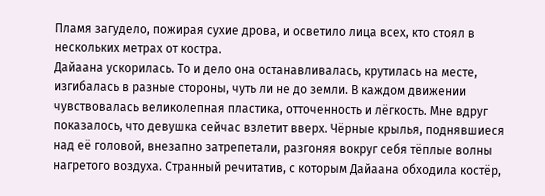Пламя загудело, пожирая сухие дрова, и осветило лица всех, кто стоял в нескольких метрах от костра.
Дайаана ускорилась. То и дело она останавливалась, крутилась на месте, изгибалась в разные стороны, чуть ли не до земли. В каждом движении чувствовалась великолепная пластика, отточенность и лёгкость. Мне вдруг показалось, что девушка сейчас взлетит вверх. Чёрные крылья, поднявшиеся над её головой, внезапно затрепетали, разгоняя вокруг себя тёплые волны нагретого воздуха. Странный речитатив, с которым Дайаана обходила костёр,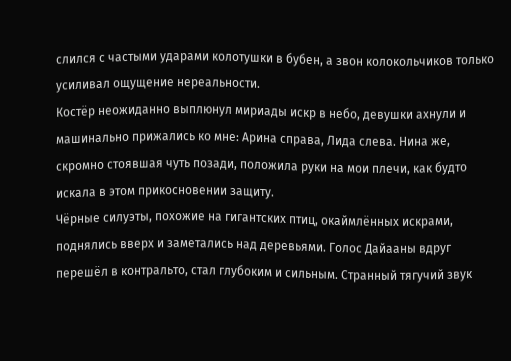слился с частыми ударами колотушки в бубен, а звон колокольчиков только усиливал ощущение нереальности.
Костёр неожиданно выплюнул мириады искр в небо, девушки ахнули и машинально прижались ко мне: Арина справа, Лида слева. Нина же, скромно стоявшая чуть позади, положила руки на мои плечи, как будто искала в этом прикосновении защиту.
Чёрные силуэты, похожие на гигантских птиц, окаймлённых искрами, поднялись вверх и заметались над деревьями. Голос Дайааны вдруг перешёл в контральто, стал глубоким и сильным. Странный тягучий звук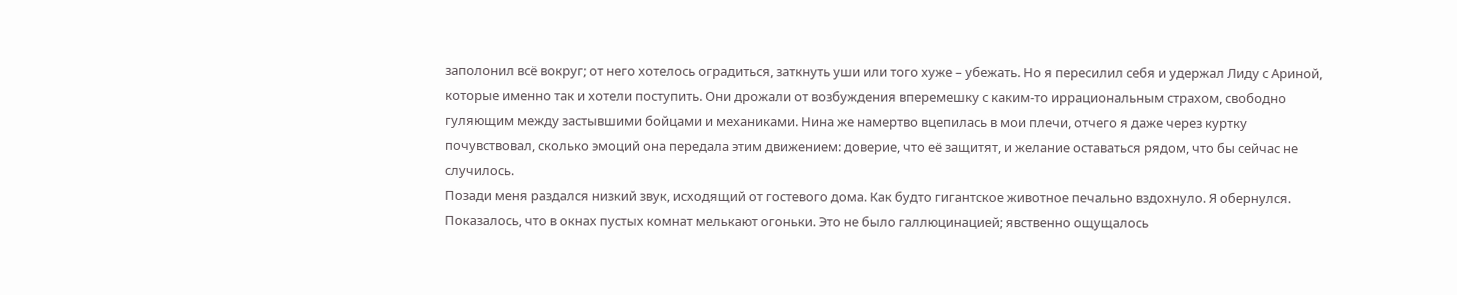заполонил всё вокруг; от него хотелось оградиться, заткнуть уши или того хуже – убежать. Но я пересилил себя и удержал Лиду с Ариной, которые именно так и хотели поступить. Они дрожали от возбуждения вперемешку с каким-то иррациональным страхом, свободно гуляющим между застывшими бойцами и механиками. Нина же намертво вцепилась в мои плечи, отчего я даже через куртку почувствовал, сколько эмоций она передала этим движением: доверие, что её защитят, и желание оставаться рядом, что бы сейчас не случилось.
Позади меня раздался низкий звук, исходящий от гостевого дома. Как будто гигантское животное печально вздохнуло. Я обернулся. Показалось, что в окнах пустых комнат мелькают огоньки. Это не было галлюцинацией; явственно ощущалось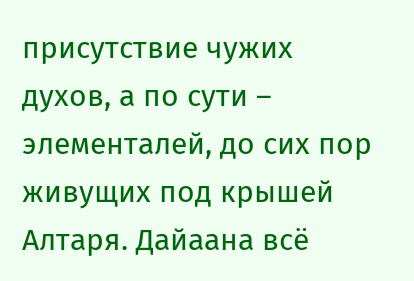присутствие чужих духов, а по сути – элементалей, до сих пор живущих под крышей Алтаря. Дайаана всё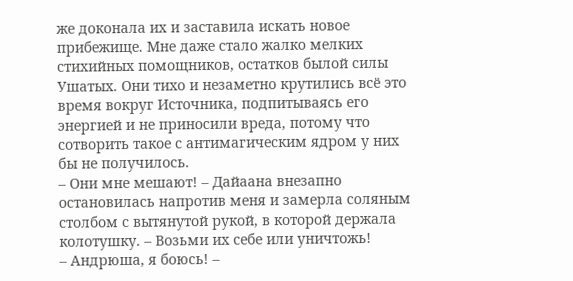же доконала их и заставила искать новое прибежище. Мне даже стало жалко мелких стихийных помощников, остатков былой силы Ушатых. Они тихо и незаметно крутились всё это время вокруг Источника, подпитываясь его энергией и не приносили вреда, потому что сотворить такое с антимагическим ядром у них бы не получилось.
– Они мне мешают! – Дайаана внезапно остановилась напротив меня и замерла соляным столбом с вытянутой рукой, в которой держала колотушку. – Возьми их себе или уничтожь!
– Андрюша, я боюсь! –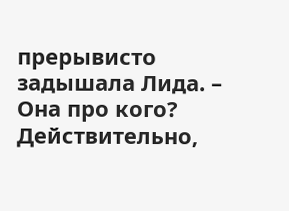прерывисто задышала Лида. – Она про кого?
Действительно,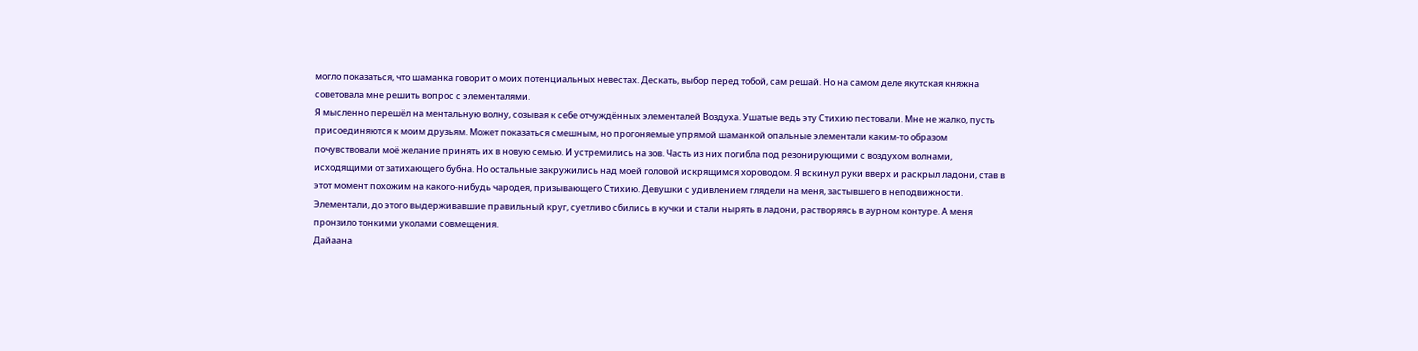могло показаться, что шаманка говорит о моих потенциальных невестах. Дескать, выбор перед тобой, сам решай. Но на самом деле якутская княжна советовала мне решить вопрос с элементалями.
Я мысленно перешёл на ментальную волну, созывая к себе отчуждённых элементалей Воздуха. Ушатые ведь эту Стихию пестовали. Мне не жалко, пусть присоединяются к моим друзьям. Может показаться смешным, но прогоняемые упрямой шаманкой опальные элементали каким-то образом почувствовали моё желание принять их в новую семью. И устремились на зов. Часть из них погибла под резонирующими с воздухом волнами, исходящими от затихающего бубна. Но остальные закружились над моей головой искрящимся хороводом. Я вскинул руки вверх и раскрыл ладони, став в этот момент похожим на какого-нибудь чародея, призывающего Стихию. Девушки с удивлением глядели на меня, застывшего в неподвижности. Элементали, до этого выдерживавшие правильный круг, суетливо сбились в кучки и стали нырять в ладони, растворяясь в аурном контуре. А меня пронзило тонкими уколами совмещения.
Дайаана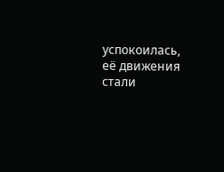успокоилась, её движения стали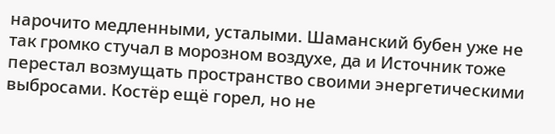нарочито медленными, усталыми. Шаманский бубен уже не так громко стучал в морозном воздухе, да и Источник тоже перестал возмущать пространство своими энергетическими выбросами. Костёр ещё горел, но не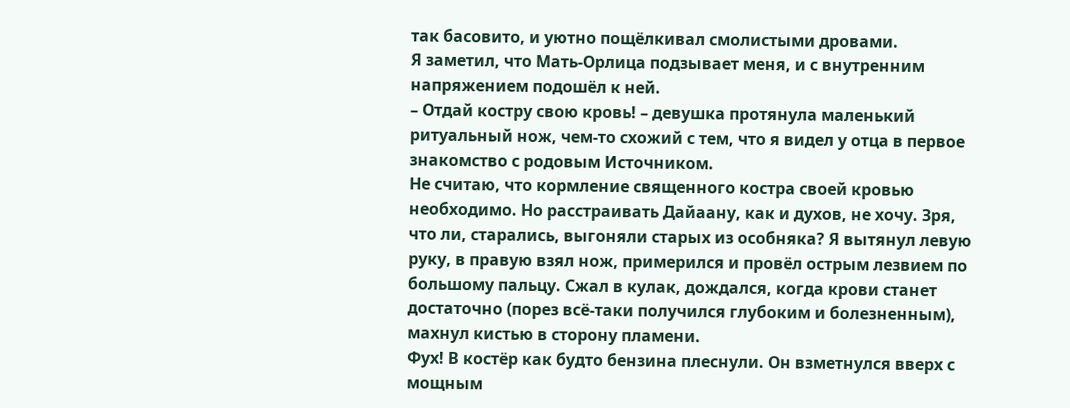так басовито, и уютно пощёлкивал смолистыми дровами.
Я заметил, что Мать-Орлица подзывает меня, и с внутренним напряжением подошёл к ней.
– Отдай костру свою кровь! – девушка протянула маленький ритуальный нож, чем-то схожий с тем, что я видел у отца в первое знакомство с родовым Источником.
Не считаю, что кормление священного костра своей кровью необходимо. Но расстраивать Дайаану, как и духов, не хочу. Зря, что ли, старались, выгоняли старых из особняка? Я вытянул левую руку, в правую взял нож, примерился и провёл острым лезвием по большому пальцу. Сжал в кулак, дождался, когда крови станет достаточно (порез всё-таки получился глубоким и болезненным), махнул кистью в сторону пламени.
Фух! В костёр как будто бензина плеснули. Он взметнулся вверх с мощным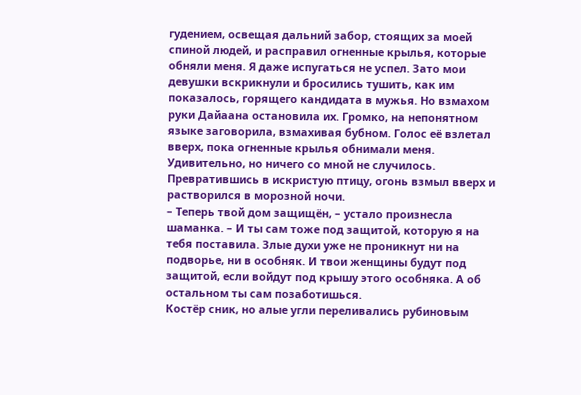гудением, освещая дальний забор, стоящих за моей спиной людей, и расправил огненные крылья, которые обняли меня. Я даже испугаться не успел. Зато мои девушки вскрикнули и бросились тушить, как им показалось, горящего кандидата в мужья. Но взмахом руки Дайаана остановила их. Громко, на непонятном языке заговорила, взмахивая бубном. Голос её взлетал вверх, пока огненные крылья обнимали меня. Удивительно, но ничего со мной не случилось. Превратившись в искристую птицу, огонь взмыл вверх и растворился в морозной ночи.
– Теперь твой дом защищён, – устало произнесла шаманка. – И ты сам тоже под защитой, которую я на тебя поставила. Злые духи уже не проникнут ни на подворье, ни в особняк. И твои женщины будут под защитой, если войдут под крышу этого особняка. А об остальном ты сам позаботишься.
Костёр сник, но алые угли переливались рубиновым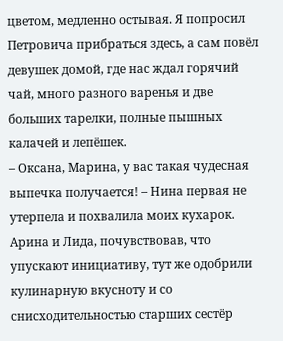цветом, медленно остывая. Я попросил Петровича прибраться здесь, а сам повёл девушек домой, где нас ждал горячий чай, много разного варенья и две больших тарелки, полные пышных калачей и лепёшек.
– Оксана, Марина, у вас такая чудесная выпечка получается! – Нина первая не утерпела и похвалила моих кухарок.
Арина и Лида, почувствовав, что упускают инициативу, тут же одобрили кулинарную вкусноту и со снисходительностью старших сестёр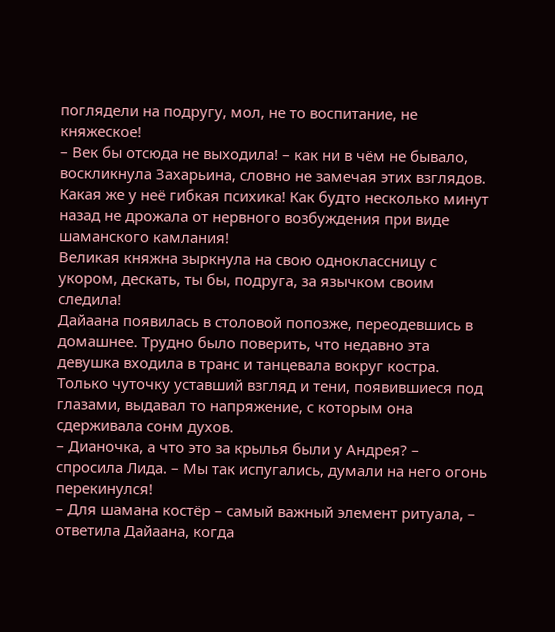поглядели на подругу, мол, не то воспитание, не княжеское!
– Век бы отсюда не выходила! – как ни в чём не бывало, воскликнула Захарьина, словно не замечая этих взглядов.
Какая же у неё гибкая психика! Как будто несколько минут назад не дрожала от нервного возбуждения при виде шаманского камлания!
Великая княжна зыркнула на свою одноклассницу с укором, дескать, ты бы, подруга, за язычком своим следила!
Дайаана появилась в столовой попозже, переодевшись в домашнее. Трудно было поверить, что недавно эта девушка входила в транс и танцевала вокруг костра. Только чуточку уставший взгляд и тени, появившиеся под глазами, выдавал то напряжение, с которым она сдерживала сонм духов.
– Дианочка, а что это за крылья были у Андрея? – спросила Лида. – Мы так испугались, думали на него огонь перекинулся!
– Для шамана костёр – самый важный элемент ритуала, – ответила Дайаана, когда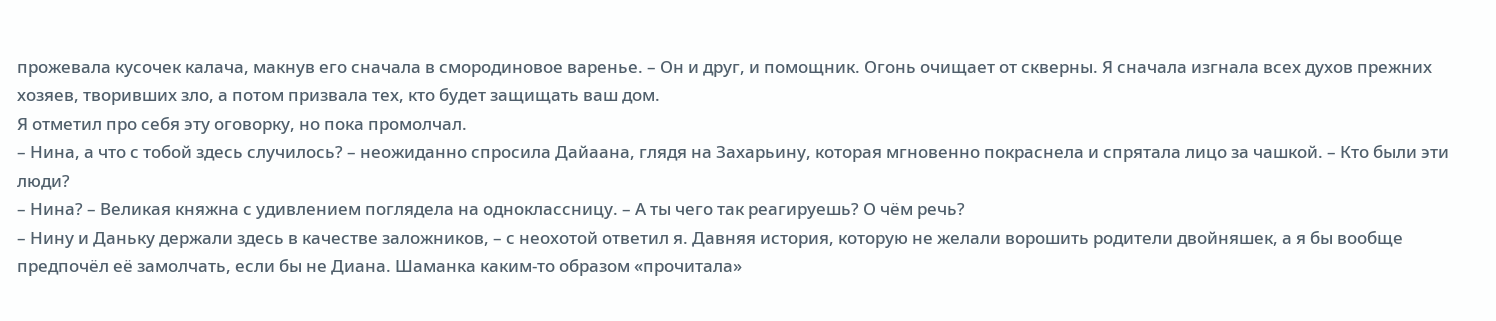прожевала кусочек калача, макнув его сначала в смородиновое варенье. – Он и друг, и помощник. Огонь очищает от скверны. Я сначала изгнала всех духов прежних хозяев, творивших зло, а потом призвала тех, кто будет защищать ваш дом.
Я отметил про себя эту оговорку, но пока промолчал.
– Нина, а что с тобой здесь случилось? – неожиданно спросила Дайаана, глядя на Захарьину, которая мгновенно покраснела и спрятала лицо за чашкой. – Кто были эти люди?
– Нина? – Великая княжна с удивлением поглядела на одноклассницу. – А ты чего так реагируешь? О чём речь?
– Нину и Даньку держали здесь в качестве заложников, – с неохотой ответил я. Давняя история, которую не желали ворошить родители двойняшек, а я бы вообще предпочёл её замолчать, если бы не Диана. Шаманка каким-то образом «прочитала»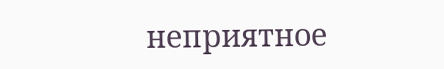неприятное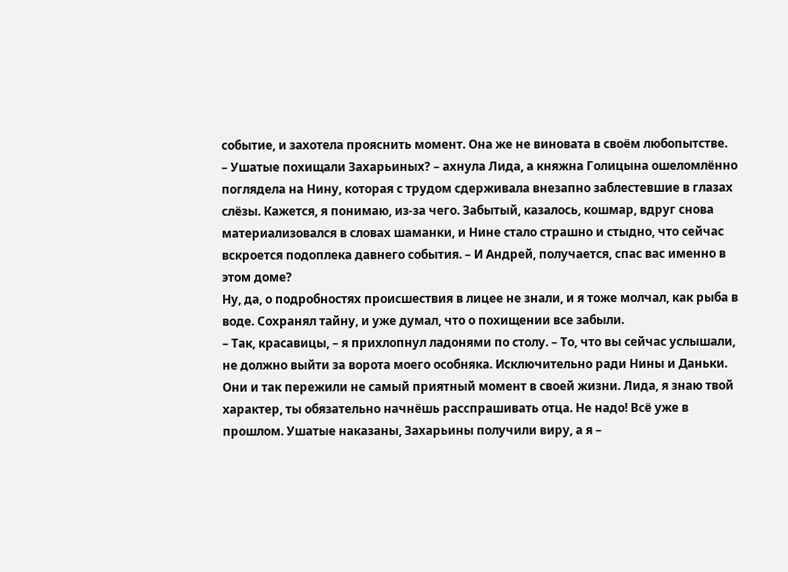событие, и захотела прояснить момент. Она же не виновата в своём любопытстве.
– Ушатые похищали Захарьиных? – ахнула Лида, а княжна Голицына ошеломлённо поглядела на Нину, которая с трудом сдерживала внезапно заблестевшие в глазах слёзы. Кажется, я понимаю, из-за чего. Забытый, казалось, кошмар, вдруг снова материализовался в словах шаманки, и Нине стало страшно и стыдно, что сейчас вскроется подоплека давнего события. – И Андрей, получается, спас вас именно в этом доме?
Ну, да, о подробностях происшествия в лицее не знали, и я тоже молчал, как рыба в воде. Сохранял тайну, и уже думал, что о похищении все забыли.
– Так, красавицы, – я прихлопнул ладонями по столу. – То, что вы сейчас услышали, не должно выйти за ворота моего особняка. Исключительно ради Нины и Даньки. Они и так пережили не самый приятный момент в своей жизни. Лида, я знаю твой характер, ты обязательно начнёшь расспрашивать отца. Не надо! Всё уже в прошлом. Ушатые наказаны, Захарьины получили виру, а я –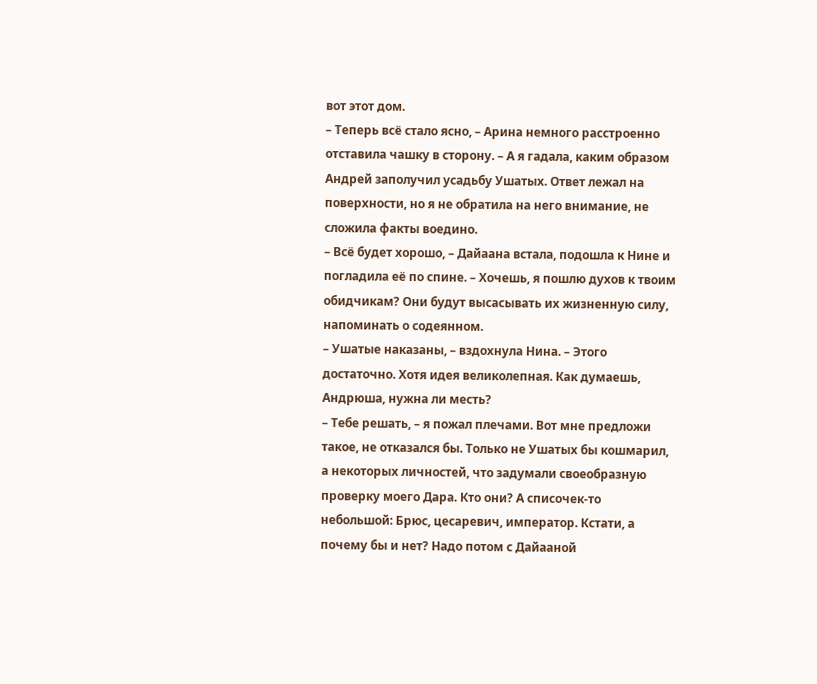вот этот дом.
– Теперь всё стало ясно, – Арина немного расстроенно отставила чашку в сторону. – А я гадала, каким образом Андрей заполучил усадьбу Ушатых. Ответ лежал на поверхности, но я не обратила на него внимание, не сложила факты воедино.
– Всё будет хорошо, – Дайаана встала, подошла к Нине и погладила её по спине. – Хочешь, я пошлю духов к твоим обидчикам? Они будут высасывать их жизненную силу, напоминать о содеянном.
– Ушатые наказаны, – вздохнула Нина. – Этого достаточно. Хотя идея великолепная. Как думаешь, Андрюша, нужна ли месть?
– Тебе решать, – я пожал плечами. Вот мне предложи такое, не отказался бы. Только не Ушатых бы кошмарил, а некоторых личностей, что задумали своеобразную проверку моего Дара. Кто они? А списочек-то небольшой: Брюс, цесаревич, император. Кстати, а почему бы и нет? Надо потом с Дайааной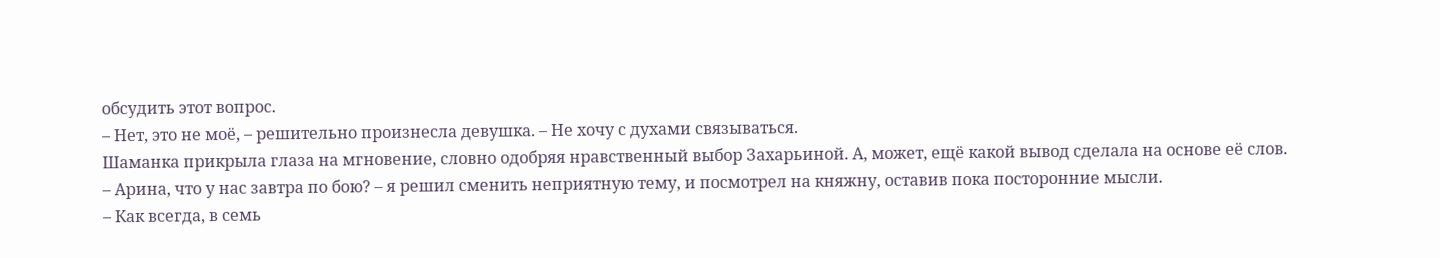обсудить этот вопрос.
– Нет, это не моё, – решительно произнесла девушка. – Не хочу с духами связываться.
Шаманка прикрыла глаза на мгновение, словно одобряя нравственный выбор Захарьиной. А, может, ещё какой вывод сделала на основе её слов.
– Арина, что у нас завтра по бою? – я решил сменить неприятную тему, и посмотрел на княжну, оставив пока посторонние мысли.
– Как всегда, в семь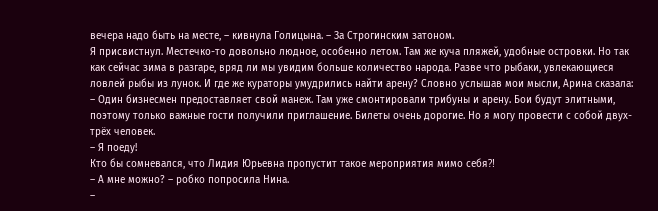вечера надо быть на месте, – кивнула Голицына. – За Строгинским затоном.
Я присвистнул. Местечко-то довольно людное, особенно летом. Там же куча пляжей, удобные островки. Но так как сейчас зима в разгаре, вряд ли мы увидим больше количество народа. Разве что рыбаки, увлекающиеся ловлей рыбы из лунок. И где же кураторы умудрились найти арену? Словно услышав мои мысли, Арина сказала:
– Один бизнесмен предоставляет свой манеж. Там уже смонтировали трибуны и арену. Бои будут элитными, поэтому только важные гости получили приглашение. Билеты очень дорогие. Но я могу провести с собой двух-трёх человек.
– Я поеду!
Кто бы сомневался, что Лидия Юрьевна пропустит такое мероприятия мимо себя⁈
– А мне можно? – робко попросила Нина.
–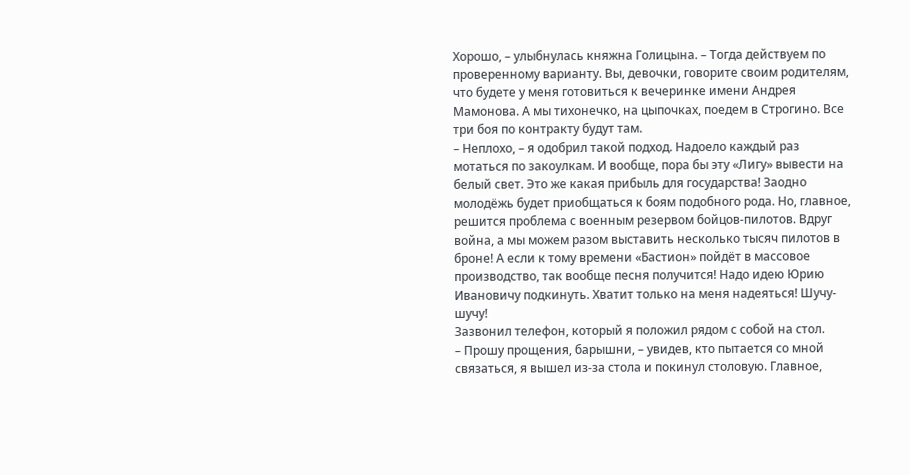Хорошо, – улыбнулась княжна Голицына. – Тогда действуем по проверенному варианту. Вы, девочки, говорите своим родителям, что будете у меня готовиться к вечеринке имени Андрея Мамонова. А мы тихонечко, на цыпочках, поедем в Строгино. Все три боя по контракту будут там.
– Неплохо, – я одобрил такой подход. Надоело каждый раз мотаться по закоулкам. И вообще, пора бы эту «Лигу» вывести на белый свет. Это же какая прибыль для государства! Заодно молодёжь будет приобщаться к боям подобного рода. Но, главное, решится проблема с военным резервом бойцов-пилотов. Вдруг война, а мы можем разом выставить несколько тысяч пилотов в броне! А если к тому времени «Бастион» пойдёт в массовое производство, так вообще песня получится! Надо идею Юрию Ивановичу подкинуть. Хватит только на меня надеяться! Шучу-шучу!
Зазвонил телефон, который я положил рядом с собой на стол.
– Прошу прощения, барышни, – увидев, кто пытается со мной связаться, я вышел из-за стола и покинул столовую. Главное,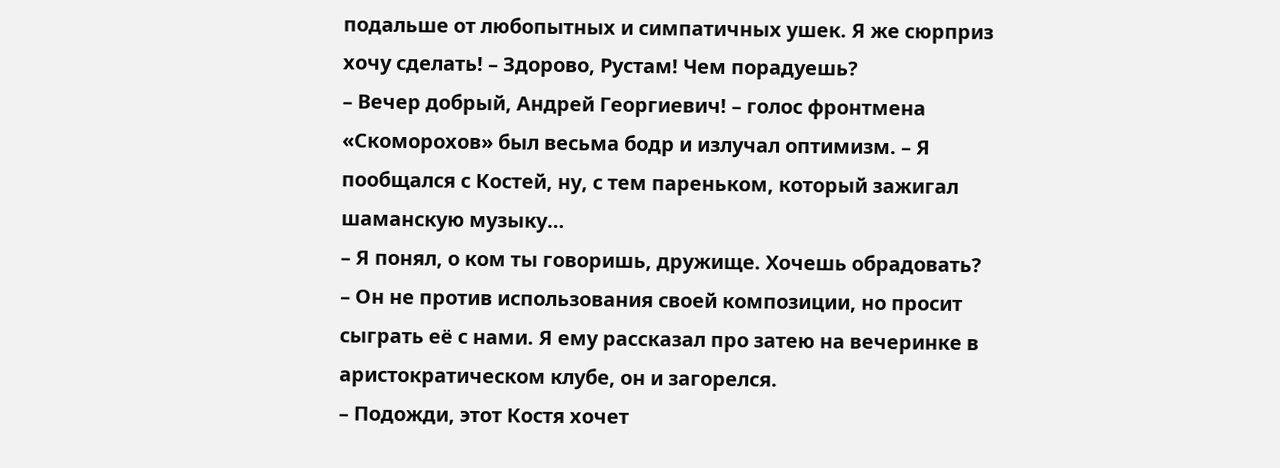подальше от любопытных и симпатичных ушек. Я же сюрприз хочу сделать! – Здорово, Рустам! Чем порадуешь?
– Вечер добрый, Андрей Георгиевич! – голос фронтмена «Скоморохов» был весьма бодр и излучал оптимизм. – Я пообщался с Костей, ну, с тем пареньком, который зажигал шаманскую музыку…
– Я понял, о ком ты говоришь, дружище. Хочешь обрадовать?
– Он не против использования своей композиции, но просит сыграть её с нами. Я ему рассказал про затею на вечеринке в аристократическом клубе, он и загорелся.
– Подожди, этот Костя хочет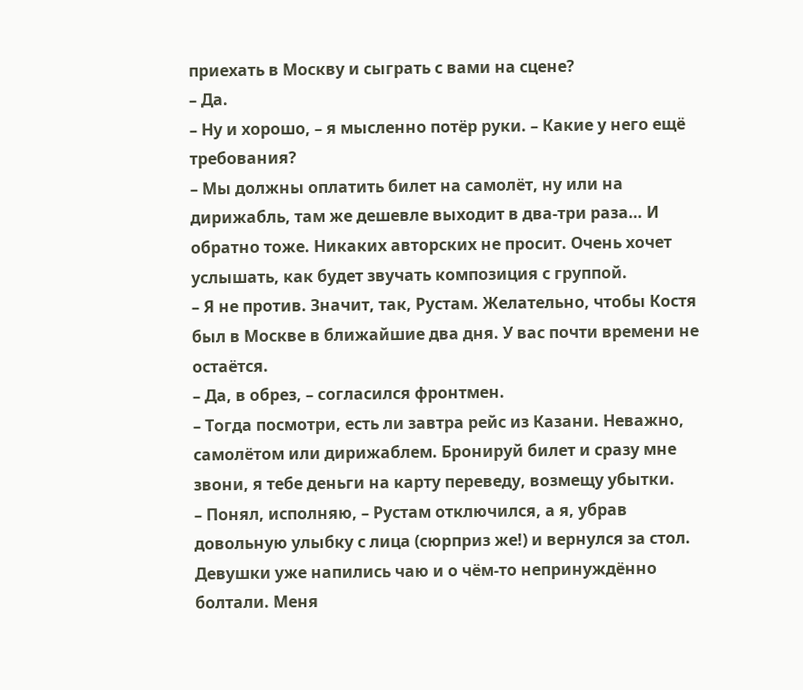приехать в Москву и сыграть с вами на сцене?
– Да.
– Ну и хорошо, – я мысленно потёр руки. – Какие у него ещё требования?
– Мы должны оплатить билет на самолёт, ну или на дирижабль, там же дешевле выходит в два-три раза… И обратно тоже. Никаких авторских не просит. Очень хочет услышать, как будет звучать композиция с группой.
– Я не против. Значит, так, Рустам. Желательно, чтобы Костя был в Москве в ближайшие два дня. У вас почти времени не остаётся.
– Да, в обрез, – согласился фронтмен.
– Тогда посмотри, есть ли завтра рейс из Казани. Неважно, самолётом или дирижаблем. Бронируй билет и сразу мне звони, я тебе деньги на карту переведу, возмещу убытки.
– Понял, исполняю, – Рустам отключился, а я, убрав довольную улыбку с лица (сюрприз же!) и вернулся за стол.
Девушки уже напились чаю и о чём-то непринуждённо болтали. Меня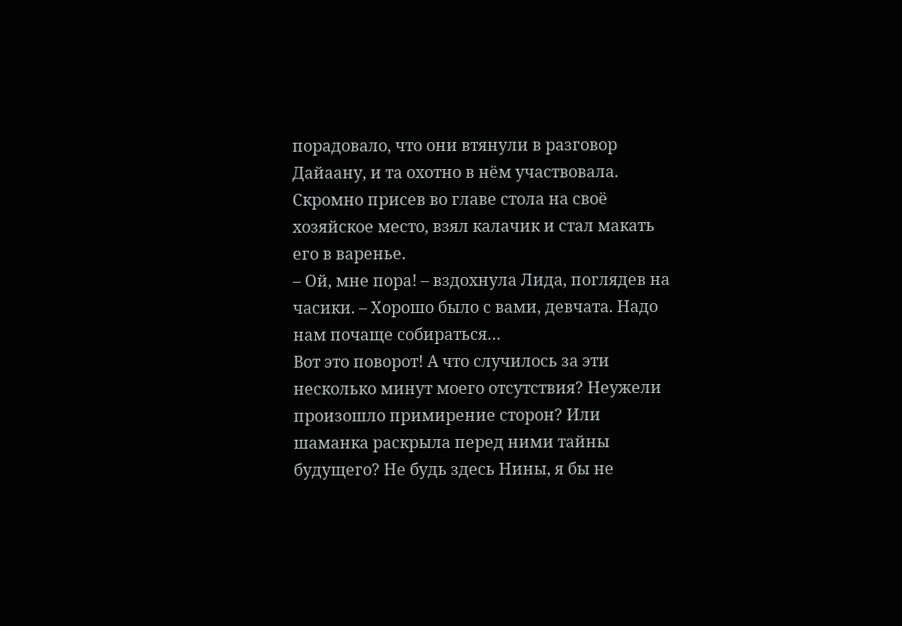порадовало, что они втянули в разговор Дайаану, и та охотно в нём участвовала. Скромно присев во главе стола на своё хозяйское место, взял калачик и стал макать его в варенье.
– Ой, мне пора! – вздохнула Лида, поглядев на часики. – Хорошо было с вами, девчата. Надо нам почаще собираться…
Вот это поворот! А что случилось за эти несколько минут моего отсутствия? Неужели произошло примирение сторон? Или шаманка раскрыла перед ними тайны будущего? Не будь здесь Нины, я бы не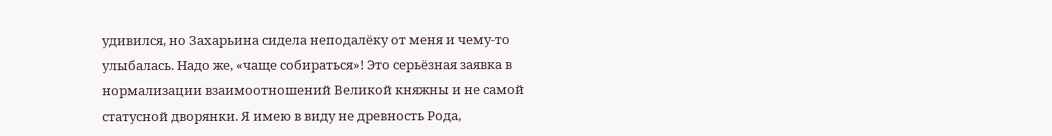удивился, но Захарьина сидела неподалёку от меня и чему-то улыбалась. Надо же, «чаще собираться»! Это серьёзная заявка в нормализации взаимоотношений Великой княжны и не самой статусной дворянки. Я имею в виду не древность Рода,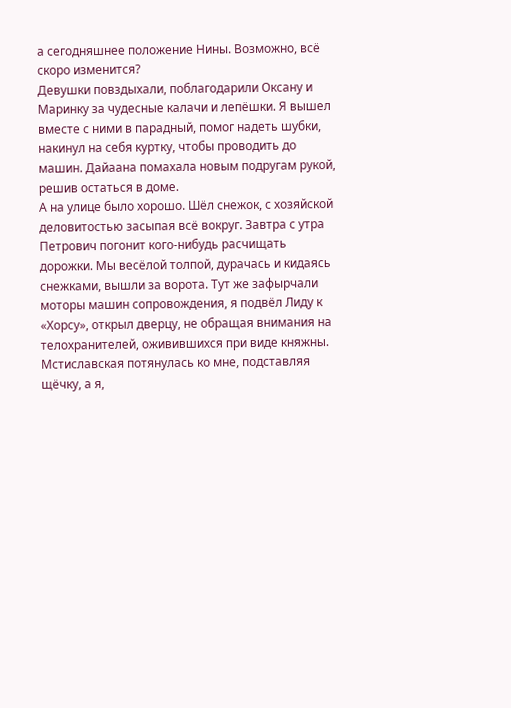а сегодняшнее положение Нины. Возможно, всё скоро изменится?
Девушки повздыхали, поблагодарили Оксану и Маринку за чудесные калачи и лепёшки. Я вышел вместе с ними в парадный, помог надеть шубки, накинул на себя куртку, чтобы проводить до машин. Дайаана помахала новым подругам рукой, решив остаться в доме.
А на улице было хорошо. Шёл снежок, с хозяйской деловитостью засыпая всё вокруг. Завтра с утра Петрович погонит кого-нибудь расчищать дорожки. Мы весёлой толпой, дурачась и кидаясь снежками, вышли за ворота. Тут же зафырчали моторы машин сопровождения, я подвёл Лиду к «Хорсу», открыл дверцу, не обращая внимания на телохранителей, оживившихся при виде княжны.
Мстиславская потянулась ко мне, подставляя щёчку, а я,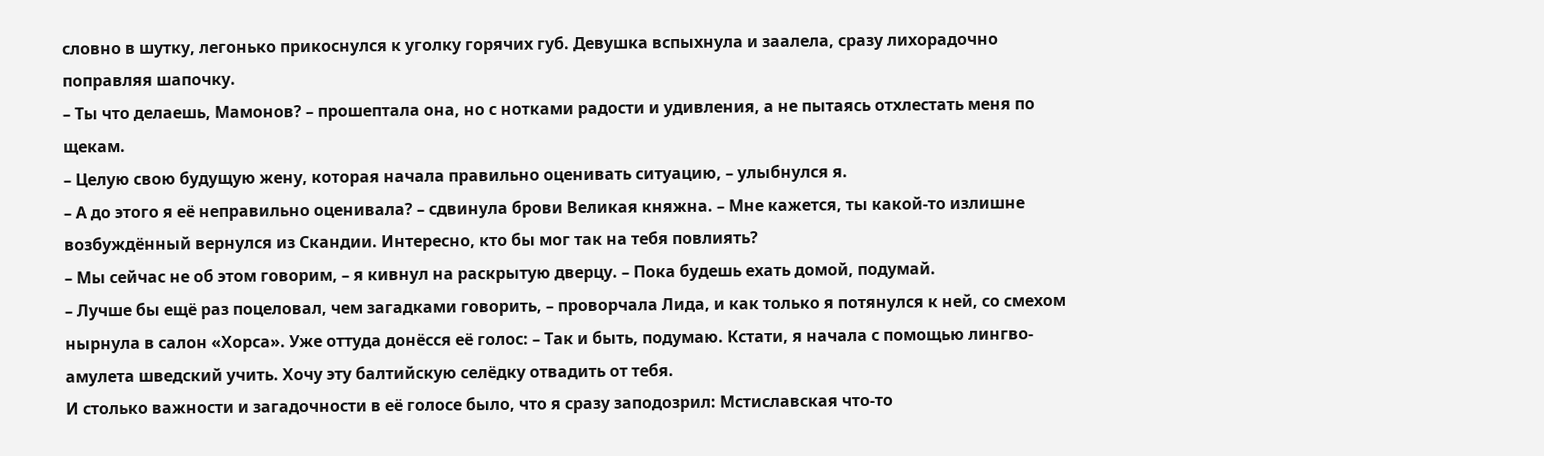словно в шутку, легонько прикоснулся к уголку горячих губ. Девушка вспыхнула и заалела, сразу лихорадочно поправляя шапочку.
– Ты что делаешь, Мамонов? – прошептала она, но с нотками радости и удивления, а не пытаясь отхлестать меня по щекам.
– Целую свою будущую жену, которая начала правильно оценивать ситуацию, – улыбнулся я.
– А до этого я её неправильно оценивала? – сдвинула брови Великая княжна. – Мне кажется, ты какой-то излишне возбуждённый вернулся из Скандии. Интересно, кто бы мог так на тебя повлиять?
– Мы сейчас не об этом говорим, – я кивнул на раскрытую дверцу. – Пока будешь ехать домой, подумай.
– Лучше бы ещё раз поцеловал, чем загадками говорить, – проворчала Лида, и как только я потянулся к ней, со смехом нырнула в салон «Хорса». Уже оттуда донёсся её голос: – Так и быть, подумаю. Кстати, я начала с помощью лингво-амулета шведский учить. Хочу эту балтийскую селёдку отвадить от тебя.
И столько важности и загадочности в её голосе было, что я сразу заподозрил: Мстиславская что-то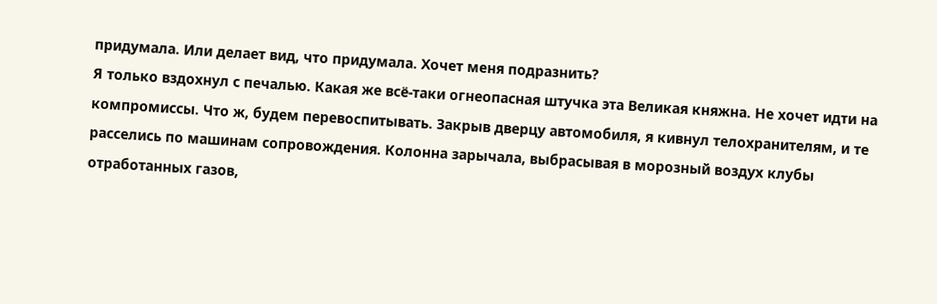придумала. Или делает вид, что придумала. Хочет меня подразнить?
Я только вздохнул с печалью. Какая же всё-таки огнеопасная штучка эта Великая княжна. Не хочет идти на компромиссы. Что ж, будем перевоспитывать. Закрыв дверцу автомобиля, я кивнул телохранителям, и те расселись по машинам сопровождения. Колонна зарычала, выбрасывая в морозный воздух клубы отработанных газов,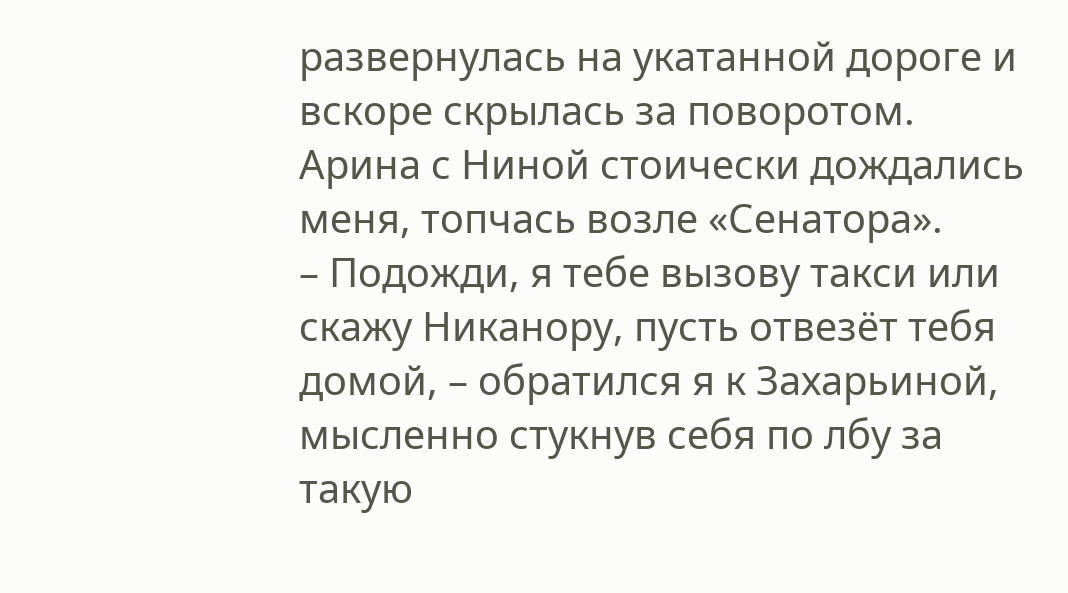развернулась на укатанной дороге и вскоре скрылась за поворотом.
Арина с Ниной стоически дождались меня, топчась возле «Сенатора».
– Подожди, я тебе вызову такси или скажу Никанору, пусть отвезёт тебя домой, – обратился я к Захарьиной, мысленно стукнув себя по лбу за такую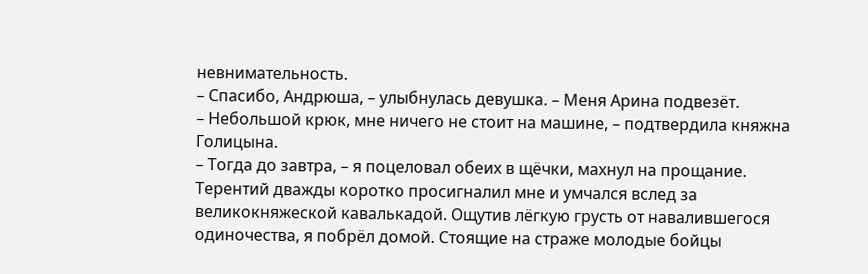невнимательность.
– Спасибо, Андрюша, – улыбнулась девушка. – Меня Арина подвезёт.
– Небольшой крюк, мне ничего не стоит на машине, – подтвердила княжна Голицына.
– Тогда до завтра, – я поцеловал обеих в щёчки, махнул на прощание.
Терентий дважды коротко просигналил мне и умчался вслед за великокняжеской кавалькадой. Ощутив лёгкую грусть от навалившегося одиночества, я побрёл домой. Стоящие на страже молодые бойцы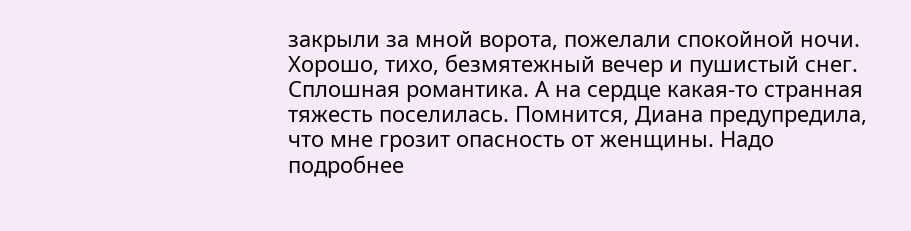закрыли за мной ворота, пожелали спокойной ночи.
Хорошо, тихо, безмятежный вечер и пушистый снег. Сплошная романтика. А на сердце какая-то странная тяжесть поселилась. Помнится, Диана предупредила, что мне грозит опасность от женщины. Надо подробнее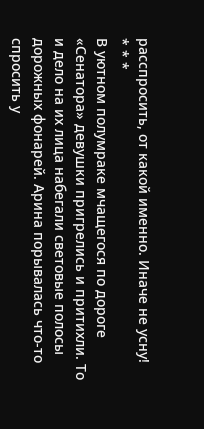расспросить, от какой именно. Иначе не усну!
* * *
В уютном полумраке мчащегося по дороге «Сенатора» девушки пригрелись и притихли. То и дело на их лица набегали световые полосы дорожных фонарей. Арина порывалась что-то спросить у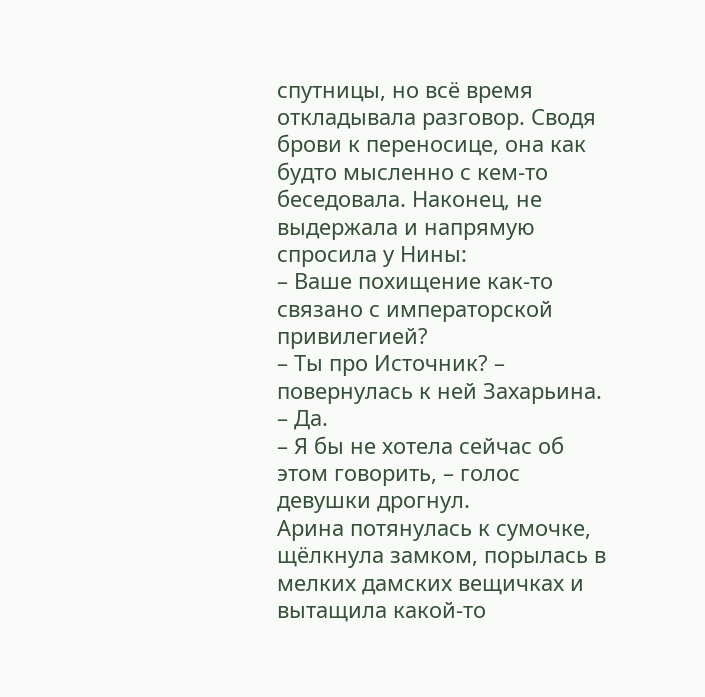спутницы, но всё время откладывала разговор. Сводя брови к переносице, она как будто мысленно с кем-то беседовала. Наконец, не выдержала и напрямую спросила у Нины:
– Ваше похищение как-то связано с императорской привилегией?
– Ты про Источник? – повернулась к ней Захарьина.
– Да.
– Я бы не хотела сейчас об этом говорить, – голос девушки дрогнул.
Арина потянулась к сумочке, щёлкнула замком, порылась в мелких дамских вещичках и вытащила какой-то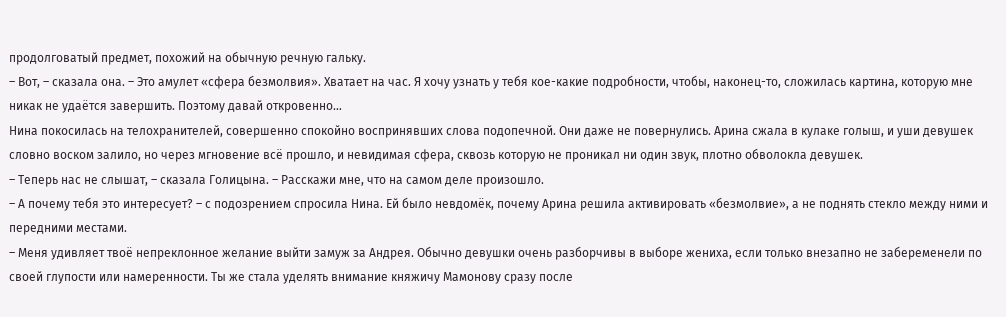продолговатый предмет, похожий на обычную речную гальку.
– Вот, – сказала она. – Это амулет «сфера безмолвия». Хватает на час. Я хочу узнать у тебя кое-какие подробности, чтобы, наконец-то, сложилась картина, которую мне никак не удаётся завершить. Поэтому давай откровенно…
Нина покосилась на телохранителей, совершенно спокойно воспринявших слова подопечной. Они даже не повернулись. Арина сжала в кулаке голыш, и уши девушек словно воском залило, но через мгновение всё прошло, и невидимая сфера, сквозь которую не проникал ни один звук, плотно обволокла девушек.
– Теперь нас не слышат, – сказала Голицына. – Расскажи мне, что на самом деле произошло.
– А почему тебя это интересует? – с подозрением спросила Нина. Ей было невдомёк, почему Арина решила активировать «безмолвие», а не поднять стекло между ними и передними местами.
– Меня удивляет твоё непреклонное желание выйти замуж за Андрея. Обычно девушки очень разборчивы в выборе жениха, если только внезапно не забеременели по своей глупости или намеренности. Ты же стала уделять внимание княжичу Мамонову сразу после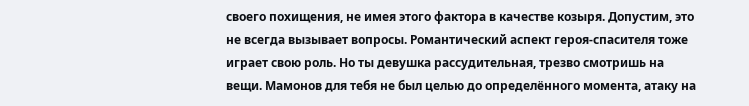своего похищения, не имея этого фактора в качестве козыря. Допустим, это не всегда вызывает вопросы. Романтический аспект героя-спасителя тоже играет свою роль. Но ты девушка рассудительная, трезво смотришь на вещи. Мамонов для тебя не был целью до определённого момента, атаку на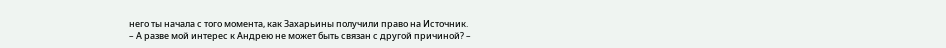него ты начала с того момента, как Захарьины получили право на Источник.
– А разве мой интерес к Андрею не может быть связан с другой причиной? –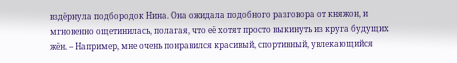вздёрнула подбородок Нина. Она ожидала подобного разговора от княжон, и мгновенно ощетинилась, полагая, что её хотят просто выкинуть из круга будущих жён. – Например, мне очень понравился красивый, спортивный, увлекающийся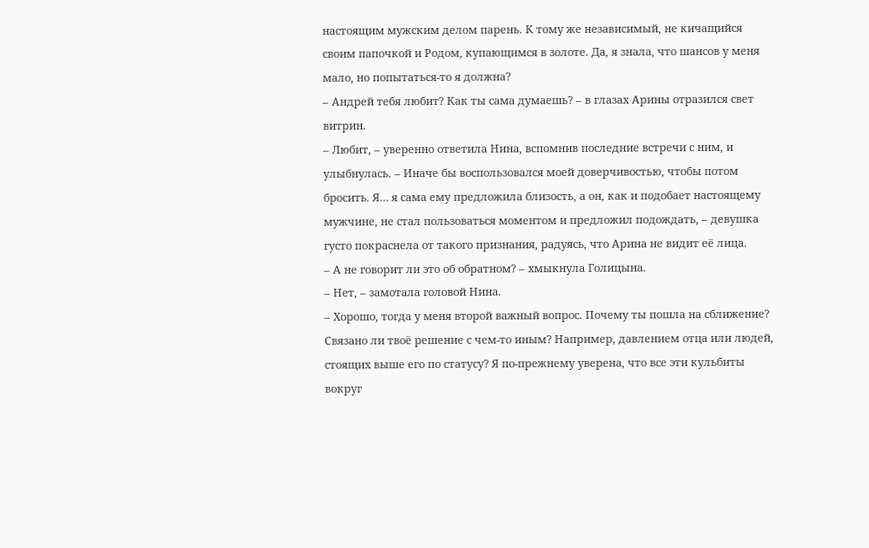настоящим мужским делом парень. К тому же независимый, не кичащийся своим папочкой и Родом, купающимся в золоте. Да, я знала, что шансов у меня мало, но попытаться-то я должна?
– Андрей тебя любит? Как ты сама думаешь? – в глазах Арины отразился свет витрин.
– Любит, – уверенно ответила Нина, вспомнив последние встречи с ним, и улыбнулась. – Иначе бы воспользовался моей доверчивостью, чтобы потом бросить. Я… я сама ему предложила близость, а он, как и подобает настоящему мужчине, не стал пользоваться моментом и предложил подождать, – девушка густо покраснела от такого признания, радуясь, что Арина не видит её лица.
– А не говорит ли это об обратном? – хмыкнула Голицына.
– Нет, – замотала головой Нина.
– Хорошо, тогда у меня второй важный вопрос. Почему ты пошла на сближение? Связано ли твоё решение с чем-то иным? Например, давлением отца или людей, стоящих выше его по статусу? Я по-прежнему уверена, что все эти кульбиты вокруг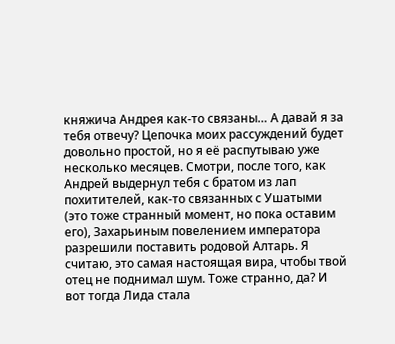княжича Андрея как-то связаны… А давай я за тебя отвечу? Цепочка моих рассуждений будет довольно простой, но я её распутываю уже несколько месяцев. Смотри, после того, как Андрей выдернул тебя с братом из лап похитителей, как-то связанных с Ушатыми (это тоже странный момент, но пока оставим его), Захарьиным повелением императора разрешили поставить родовой Алтарь. Я считаю, это самая настоящая вира, чтобы твой отец не поднимал шум. Тоже странно, да? И вот тогда Лида стала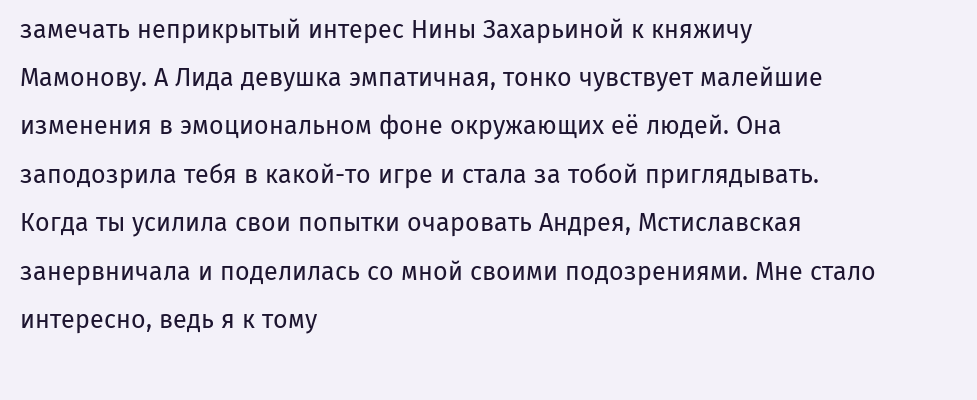замечать неприкрытый интерес Нины Захарьиной к княжичу Мамонову. А Лида девушка эмпатичная, тонко чувствует малейшие изменения в эмоциональном фоне окружающих её людей. Она заподозрила тебя в какой-то игре и стала за тобой приглядывать. Когда ты усилила свои попытки очаровать Андрея, Мстиславская занервничала и поделилась со мной своими подозрениями. Мне стало интересно, ведь я к тому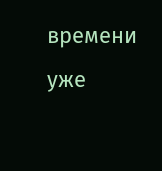времени уже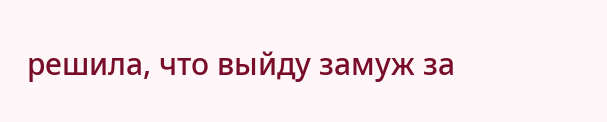решила, что выйду замуж за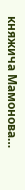княжича Мамонова…